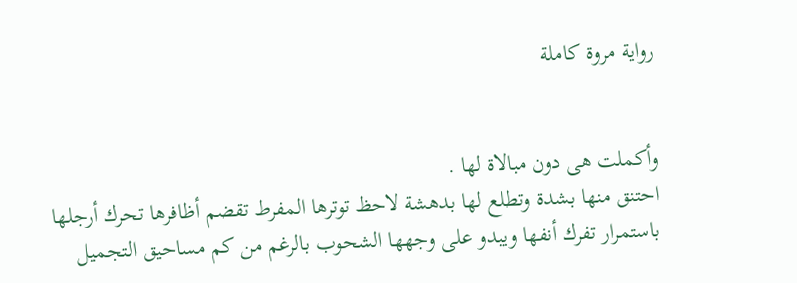رواية مروة كاملة


وأكملت هى دون مبالاة لها .
احتنق منها بشدة وتطلع لها بدهشة لاحظ توترها المفرط تقضم أظافرها تحرك أرجلها باستمرار تفرك أنفها ويبدو على وجهها الشحوب بالرغم من كم مساحيق التجميل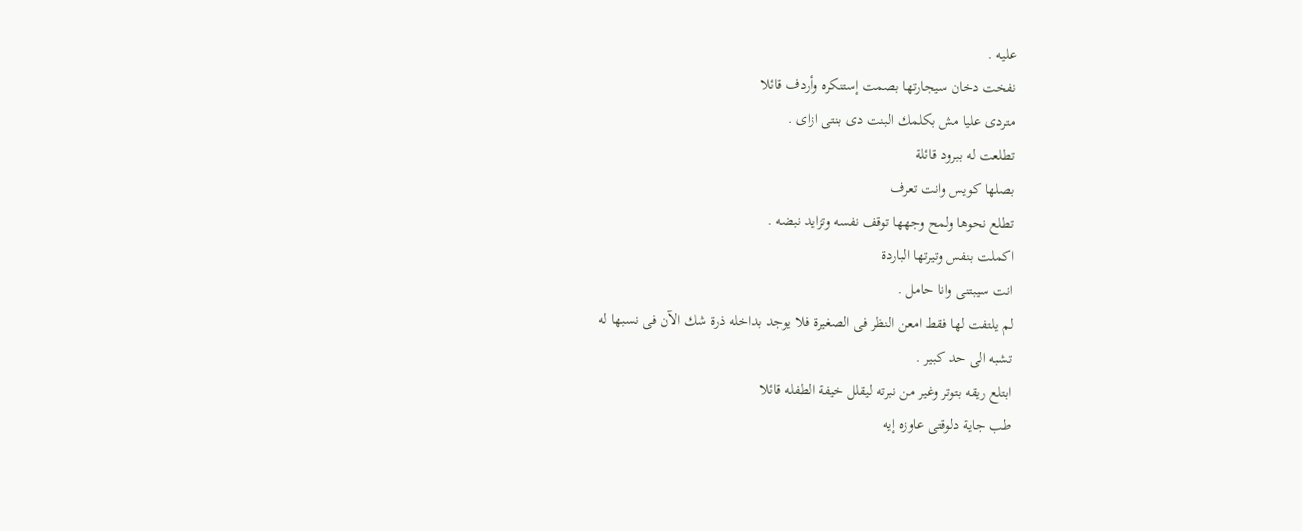عليه .
نفخت دخان سيجارتها بصمت إستنكره وأردف قائلا
متردى عليا مش بكلمك البنت دى بنتى ازاى .
تطلعت له ببرود قائلة
بصلها كويس وانت تعرف
تطلع نحوها ولمح وجهها توقف نفسه وتزايد نبضه .
اكملت بنفس وتيرتها الباردة
انت سيبتنى وانا حامل .
لم يلتفت لها فقط امعن النظر فى الصغيرة فلا يوجد بداخله ذرة شك الآن فى نسبها له
تشبه الى حد كبير .
ابتلع ريقه بتوتر وغير من نبرته ليقلل خيفة الطفله قائلا
طب جاية دلوقتى عاوزه إيه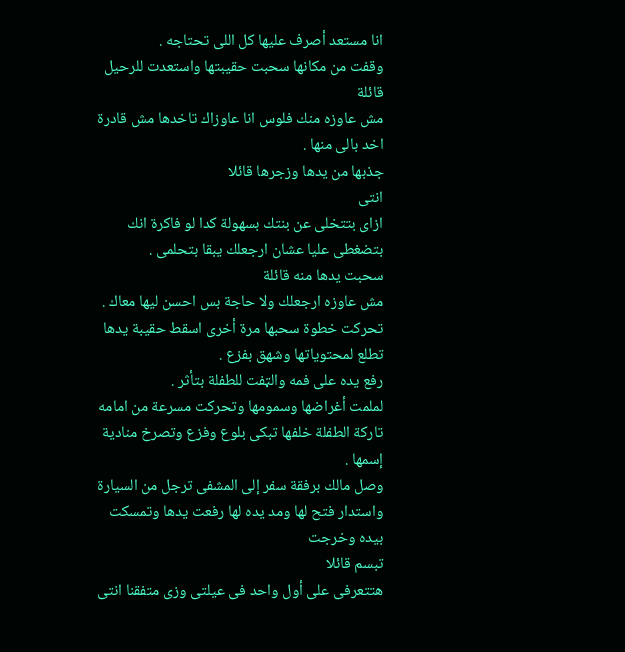انا مستعد أصرف عليها كل اللى تحتاجه .
وقفت من مكانها سحبت حقيبتها واستعدت للرحيل قائلة
مش عاوزه منك فلوس انا عاوزاك تاخدها مش قادرة اخد بالى منها .
جذبها من يدها وزجرها قائلا
انتى
ازاى بتتخلى عن بنتك بسهولة كدا لو فاكرة انك بتضغطى عليا عشان ارجعلك يبقا بتحلمى .
سحبت يدها منه قائلة
مش عاوزه ارجعلك ولا حاجة بس احسن ليها معاك .
تحركت خطوة سحبها مرة أخرى اسقط حقيبة يدها تطلع لمحتوياتها وشهق بفزع .
رفع يده على فمه والټفت للطفلة بتأثر .
لملمت أغراضها وسمومها وتحركت مسرعة من امامه تاركة الطفلة خلفها تبكى بلوع وفزع وتصرخ منادية إسمها .
وصل مالك برفقة سفر إلى المشفى ترجل من السيارة واستدار فتح لها ومد يده لها رفعت يدها وتمسكت بيده وخرجت
تبسم قائلا
هتتعرفى على أول واحد فى عيلتى وزى متفقنا انتى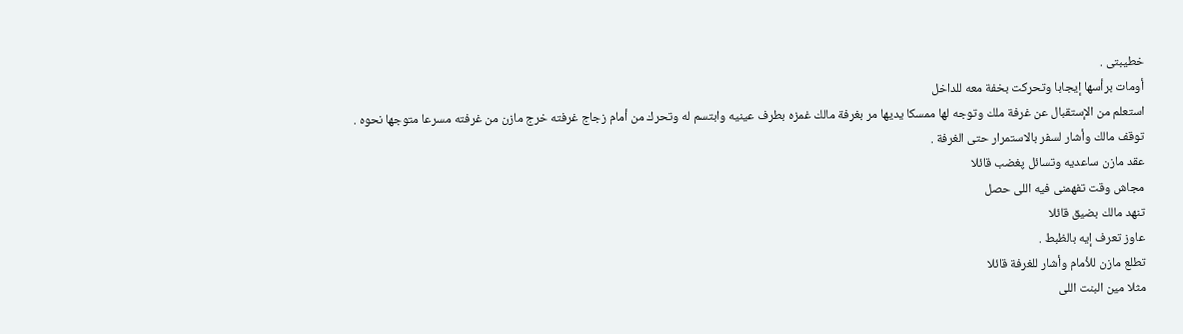خطيبتى .
أومات برأسها إيجابا وتحركت بخفة معه للداخل
استعلم من الإستقبال عن غرفة ملك وتوجه لها ممسكا يديها مر بغرفة مالك غمزه بطرف عينيه وابتسم له وتحرك من أمام زجاج غرفته خرج مازن من غرفته مسرعا متوجها نحوه .
توقف مالك وأشار لسفر بالاستمرار حتى الغرفة .
عقد مازن ساعديه وتسائل پغضب قائلا
مجاش وقت تفهمنى فيه اللى حصل
تنهد مالك بضيق قائلا
عاوز تعرف إيه بالظبط .
تطلع مازن للأمام وأشار للغرفة قائلا
مثلا مين البنت اللى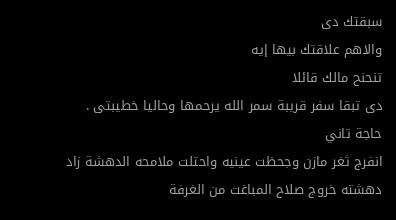سبقتك دى
والاهم علاقتك بيها إيه
تنحنح مالك قائلا
دى تبقا سفر قريبة سمر الله يرحمها وحاليا خطيبتى .
حاجة تاني
انفرج ثغر مازن وجحظت عينيه واحتلت ملامحه الدهشة زاد دهشته خروج صلاح المباغت من الغرفة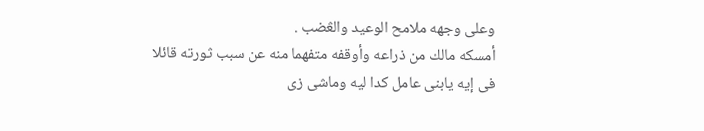وعلى وجهه ملامح الوعيد والڠضب .
أمسكه مالك من ذراعه وأوقفه متفهما منه عن سبب ثورته قائلا
فى إيه يابنى عامل كدا ليه وماشى زى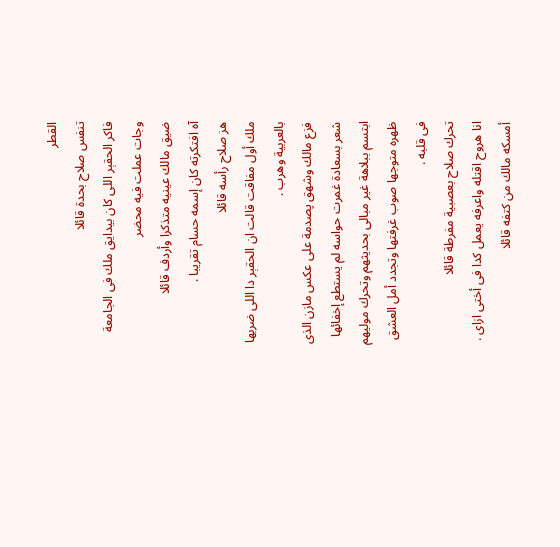القطر
تنفس صلاح بحدة قائلا
فاكر الحقېر اللى كان بيدايق ملك فى الجامعة وجات عملت فيه محضر
ضيق مالك عينيه متذكرا وأردف قائلا
آه افتكرته كان إسمه حسام تقريبا .
هز صلاح رأسه قائلا
ملك أول مفاقت قالت ان الحقېر دا اللى ضربها بالعربية وهرب .
فزع مالك وشهق پصدمة على عكس مازن الذى شعر بسعادة غمرت حواسه لم يستطع إخفائها ابتسم ببلاهة غير مبالى بحديثهم وتحرك موليهم ظهره متوجها صوب غرفتها وتجدد أمل العشق فى قلبه .
تحرك صلاح بعصبية مفرطة قائلا
انا هروح اقتله واعرفه يعمل كدا فى أختى ازاى .
أمسكه مالك من كتفه قائلا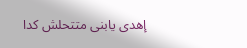إهدى يابنى متتحلش كدا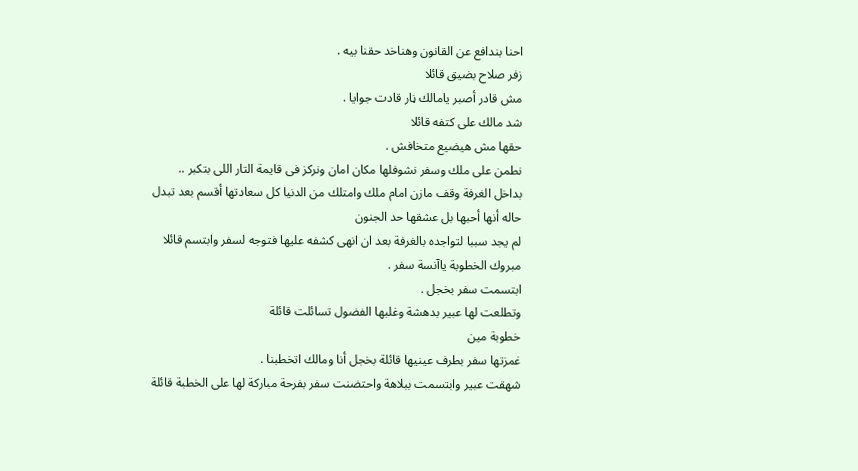احنا بندافع عن القانون وهناخد حقنا بيه .
زفر صلاح بضيق قائلا
مش قادر أصبر يامالك ڼار قادت جوايا .
شد مالك على كتفه قائلا
حقها مش هيضيع متخافش .
نطمن على ملك وسفر نشوفلها مكان امان ونركز فى قايمة التار اللى بتكبر ..
بداخل الغرفة وقف مازن امام ملك وامتلك من الدنيا كل سعادتها أقسم بعد تبدل حاله أنها أحبها بل عشقها حد الجنون
لم يجد سببا لتواجده بالغرفة بعد ان انهى كشفه عليها فتوجه لسفر وابتسم قائلا
مبروك الخطوبة ياآنسة سفر .
ابتسمت سفر بخجل .
وتطلعت لها عبير بدهشة وغلبها الفضول تسائلت قائلة
خطوبة مين
غمزتها سفر بطرف عينيها قائلة بخجل أنا ومالك اتخطبنا .
شهقت عبير وابتسمت ببلاهة واحتضنت سفر بفرحة مباركة لها على الخطبة قائلة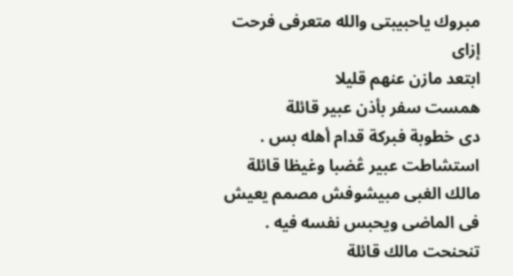مبروك ياحبيبتى والله متعرفى فرحت إزاى
ابتعد مازن عنهم قليلا
همست سفر بأذن عبير قائلة
دى خطوبة فبركة قدام أهله بس .
استشاطت عبير ڠضبا وغيظا قائلة
مالك الغبى مبيشوفش مصمم يعيش فى الماضى ويحبس نفسه فيه .
تنحنحت مالك قائلة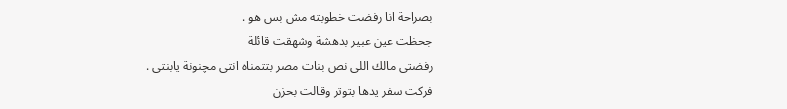بصراحة انا رفضت خطوبته مش بس هو .
جحظت عين عبير بدهشة وشهقت قائلة
رفضتى مالك اللى نص بنات مصر بتتمناه انتى مچنونة يابنتى .
فركت سفر يدها بتوتر وقالت بحزن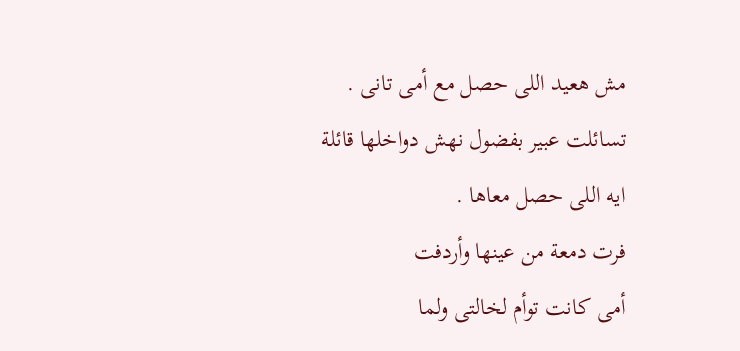مش هعيد اللى حصل مع أمى تانى .
تسائلت عبير بفضول نهش دواخلها قائلة
ايه اللى حصل معاها .
فرت دمعة من عينها وأردفت
أمى كانت توأم لخالتى ولما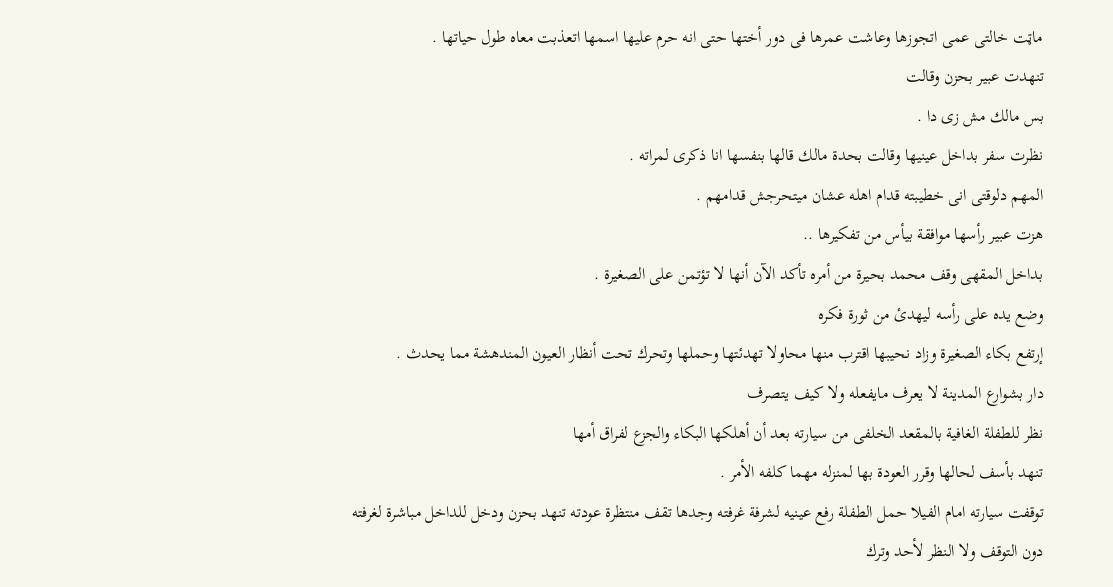ماټت خالتى عمى اتجوزها وعاشت عمرها فى دور أختها حتى انه حرم عليها اسمها اتعذبت معاه طول حياتها .
تنهدت عبير بحزن وقالت
بس مالك مش زى دا .
نظرت سفر بداخل عينيها وقالت بحدة مالك قالها بنفسها انا ذكرى لمراته .
المهم دلوقتى انى خطيبته قدام اهله عشان ميتحرجش قدامهم .
هزت عبير رأسها موافقة بيأس من تفكيرها ..
بداخل المقهى وقف محمد بحيرة من أمره تأكد الآن أنها لا تؤتمن على الصغيرة .
وضع يده على رأسه ليهدئ من ثورة فكره
إرتفع بكاء الصغيرة وزاد نحيبها اقترب منها محاولا تهدئتها وحملها وتحرك تحت أنظار العيون المندهشة مما يحدث .
دار بشوارع المدينة لا يعرف مايفعله ولا كيف يتصرف
نظر للطفلة الغافية بالمقعد الخلفى من سيارته بعد أن أهلكها البكاء والجزع لفراق أمها
تنهد بأسف لحالها وقرر العودة بها لمنزله مهما كلفه الأمر .
توقفت سيارته امام الفيلا حمل الطفلة رفع عينيه لشرفة غرفته وجدها تقف منتظرة عودته تنهد بحزن ودخل للداخل مباشرة لغرفته دون التوقف ولا النظر لأحد وترك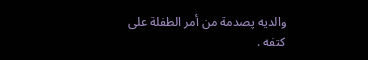والديه پصدمة من أمر الطفلة على كتفه .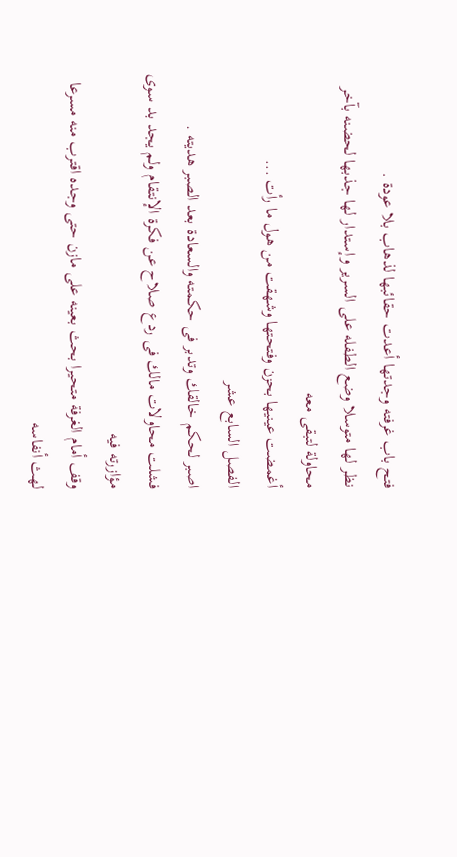فتح باب غرفته وجدتها أعدت حقائبها لذهاب بلا عودة .
نظر لها متوسلا وضع الطفله على السرير وإستدار لها جذبها لحضنه بآخر محاولة لتبقى معه
أغمضت عينيها بحزن وفتحتها وشهقت من هول ما رأت ...
الفصل السابع عشر
اصبر لحكم خالقك وتدبر فى حكمته والسعادة بعد الصبر هديته .
فشلت محاولات مالك فى ردع صلاح عن فكرة الإنتقام ولم يجد بد سوى مؤازرته فيه
وقف أمام الغرفة متحيرا بحث بعينه على مازن حتى وجده اقترب منه مسرعا لهث أنفاسه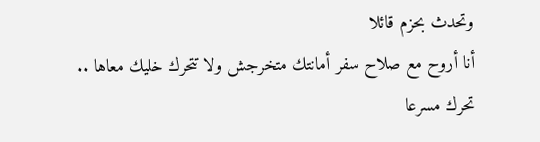وتحدث بحزم قائلا
أنا أروح مع صلاح سفر أمانتك متخرجش ولا تتحرك خليك معاها ..
تحرك مسرعا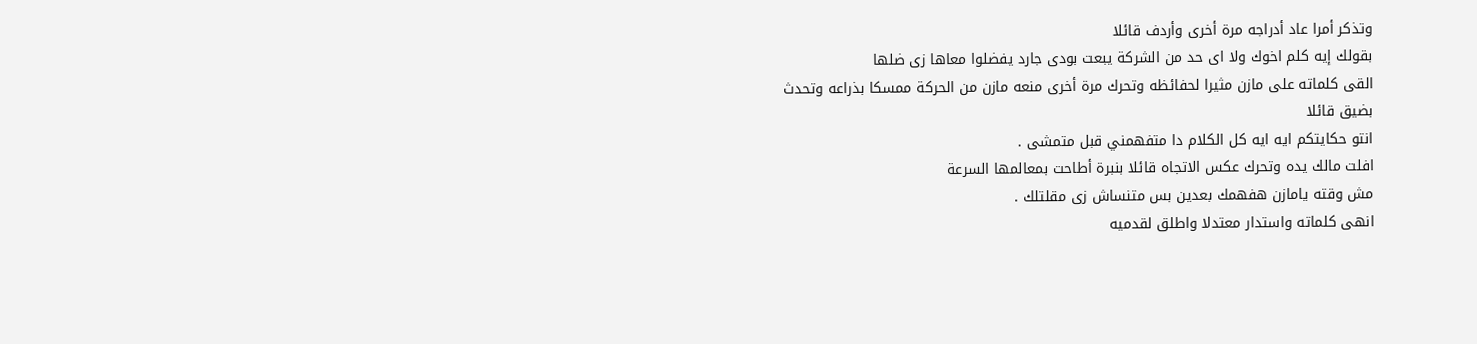وتذكر أمرا عاد أدراجه مرة أخرى وأردف قائلا
بقولك إيه كلم اخوك ولا اى حد من الشركة يبعت بودى جارد يفضلوا معاها زى ضلها
القى كلماته على مازن مثيرا لحفائظه وتحرك مرة أخرى منعه مازن من الحركة ممسكا بذراعه وتحدث بضيق قائلا
انتو حكايتكم ايه ايه كل الكلام دا متفهمني قبل متمشى .
افلت مالك يده وتحرك عكس الاتجاه قائلا بنبرة أطاحت بمعالمها السرعة
مش وقته يامازن هفهمك بعدين بس متنساش زى مقلتلك .
انهى كلماته واستدار معتدلا واطلق لقدميه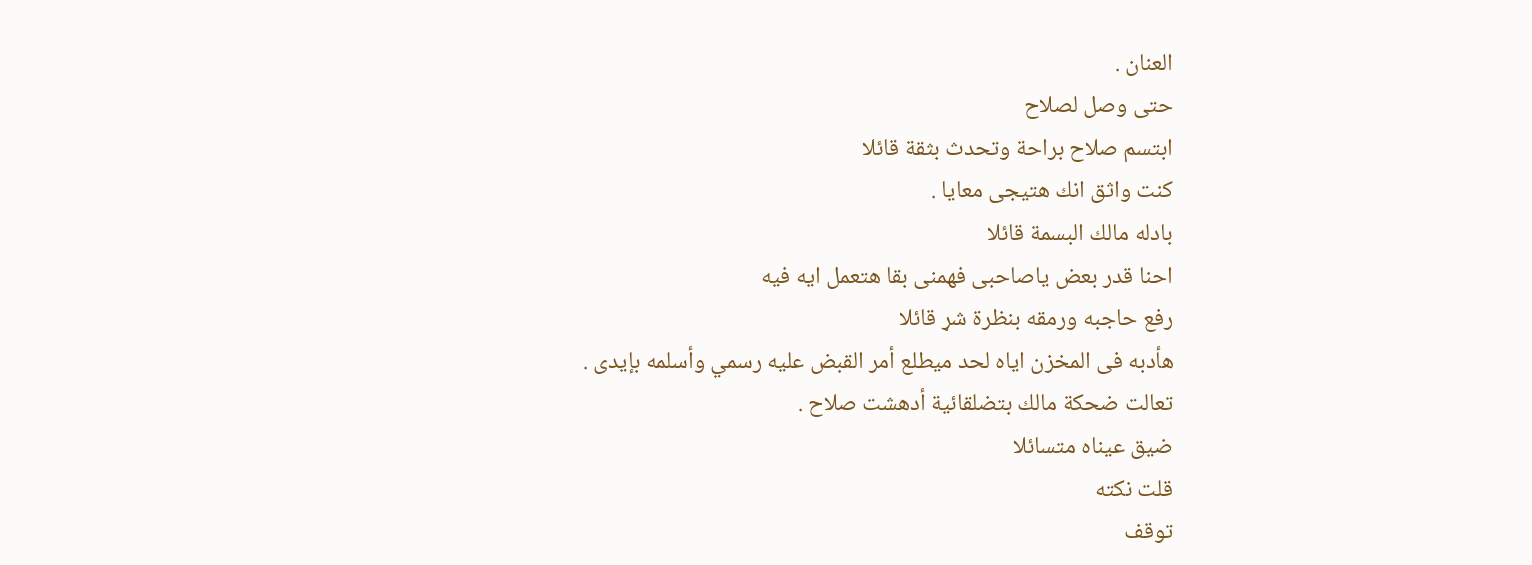العنان .
حتى وصل لصلاح
ابتسم صلاح براحة وتحدث بثقة قائلا
كنت واثق انك هتيجى معايا .
بادله مالك البسمة قائلا
احنا قدر بعض ياصاحبى فهمنى بقا هتعمل ايه فيه
رفع حاجبه ورمقه بنظرة شړ قائلا
هأدبه فى المخزن اياه لحد ميطلع أمر القبض عليه رسمي وأسلمه بإيدى .
تعالت ضحكة مالك بتضلقائية أدهشت صلاح .
ضيق عيناه متسائلا
قلت نكته
توقف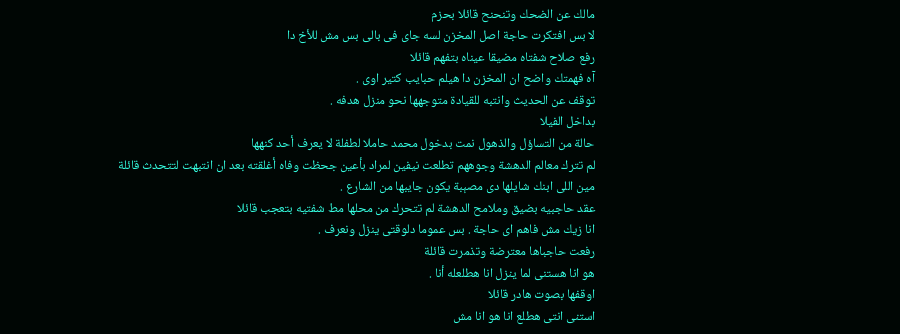مالك عن الضحك وتنحنح قائلا بحزم
لا بس افتكرت حاجة اصل المخزن لسه جاى فى بالى بس مش للأخ دا
رفع صلاح شفتاه مضيقا عيناه بتفهم قائلا
آه فهمتك واضح ان المخزن دا هيلم حبايب كتير اوى .
توقف عن الحديث وانتبه للقيادة متوجهها نحو منزل هدفه .
بداخل الفيلا
حالة من التساؤل والذهول نمت بدخول محمد حاملا لطفلة لا يعرف أحد كنهها
لم تترك معالم الدهشة وجوههم تطلعت نيفين لمراد بأعين جحظت وفاه أغلقته بعد ان انتبهت لتتحدث قائلة
مين اللى ابنك شايلها دى مصېبة يكون جايبها من الشارع .
عقد حاجبيه بضيق وملامح الدهشة لم تتحرك من محلها مط شفتيه بتعجب قائلا
انا زيك مش فاهم اى حاجة . بس عموما دلوقتى ينزل ونعرف .
رفعت حاجباها معترضة وتذمرت قائلة
هو انا هستنى لما ينزل انا هطلعله أنا .
اوقفها بصوت هادر قائلا
استنى انتى هطلع انا هو انا مش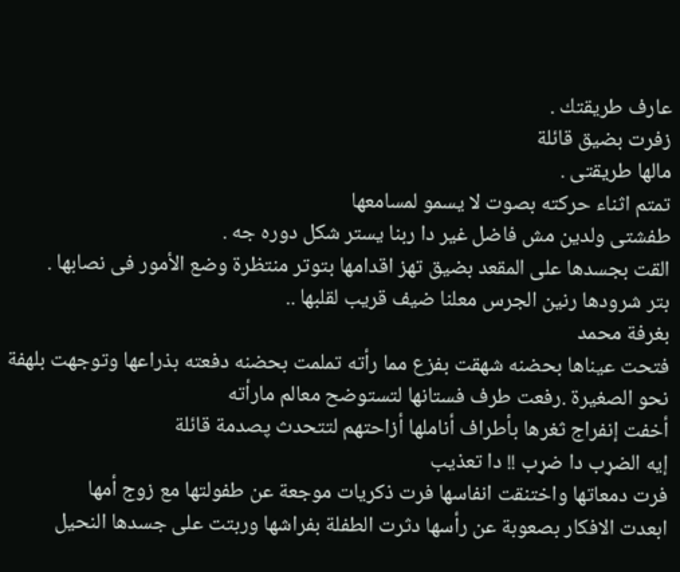عارف طريقتك .
زفرت بضيق قائلة
مالها طريقتى .
تمتم اثناء حركته بصوت لا يسمو لمسامعها
طفشتى ولدين مش فاضل غير دا ربنا يستر شكل دوره جه .
القت بجسدها على المقعد بضيق تهز اقدامها بتوتر منتظرة وضع الأمور فى نصابها .
بتر شرودها رنين الجرس معلنا ضيف قريب لقلبها ..
بغرفة محمد
فتحت عيناها بحضنه شهقت بفزع مما رأته تملمت بحضنه دفعته بذراعها وتوجهت بلهفة نحو الصغيرة .رفعت طرف فستانها لتستوضح معالم مارأته
أخفت إنفراج ثغرها بأطراف أناملها أزاحتهم لتتحدث پصدمة قائلة
إيه الضړب دا ضړب !! دا تعذيب
فرت دمعاتها واختنقت انفاسها فرت ذكريات موجعة عن طفولتها مع زوج أمها
ابعدت الافكار بصعوبة عن رأسها دثرت الطفلة بفراشها وربتت على جسدها النحيل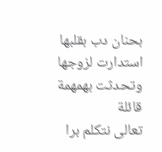بحنان دب بقلبها
استدارت لزوجها وتحدثت بهمهمة قائلة
تعالى نتكلم برا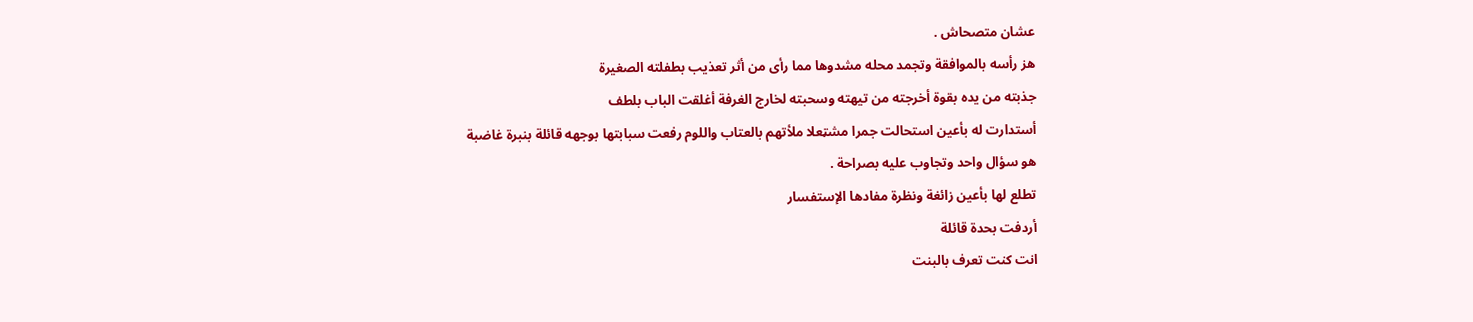عشان متصحاش .
هز رأسه بالموافقة وتجمد محله مشدوها مما رأى من أثر تعذيب بطفلته الصغيرة
جذبته من يده بقوة أخرجته من تيهته وسحبته لخارج الغرفة أغلقت الباب بلطف
أستدارت له بأعين استحالت جمرا مشټعلا ملأتهم بالعتاب واللوم رفعت سبابتها بوجهه قائلة بنبرة غاضبة
هو سؤال واحد وتجاوب عليه بصراحة .
تطلع لها بأعين زائغة ونظرة مفادها الإستفسار
أردفت بحدة قائلة
انت كنت تعرف بالبنت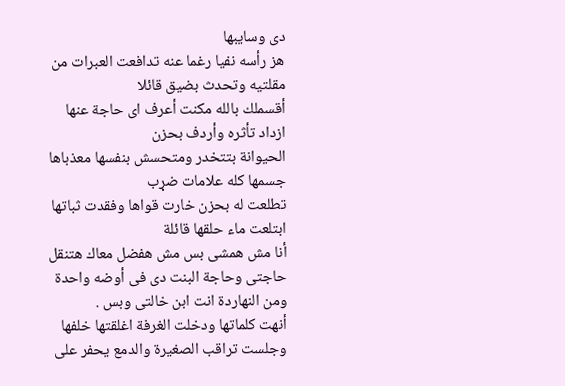دى وسايبها
هز رأسه نفيا رغما عنه تدافعت العبرات من مقلتيه وتحدث بضيق قائلا
أقسملك بالله مكنت أعرف اى حاجة عنها
ازداد تأثره وأردف بحزن
الحيوانة بتتخدر ومتحسش بنفسها معذباها جسمها كله علامات ضړب
تطلعت له بحزن خارت قواها وفقدت ثباتها ابتلعت ماء حلقها قائلة
أنا مش همشى بس مش هفضل معاك هتنقل حاجتى وحاجة البنت دى فى أوضه واحدة
ومن النهاردة انت ابن خالتى وبس .
أنهت كلماتها ودخلت الغرفة اغلقتها خلفها وجلست تراقب الصغيرة والدمع يحفر على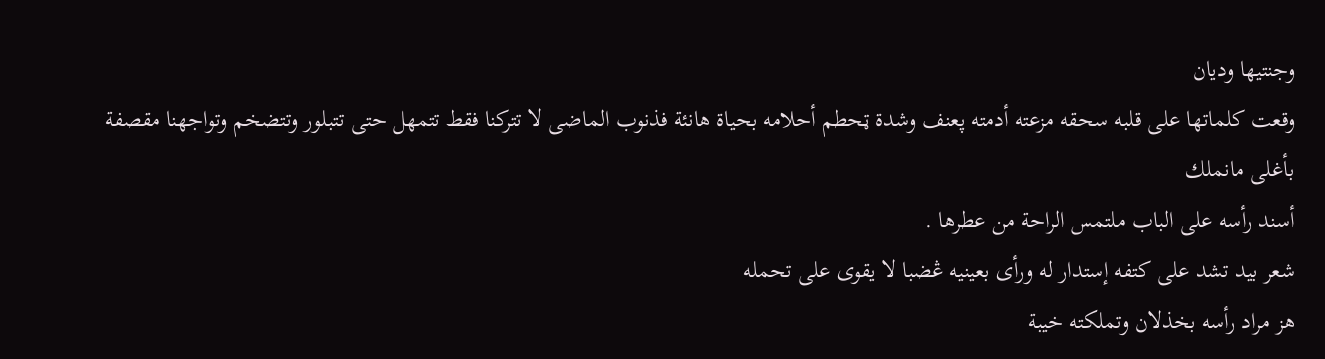وجنتيها وديان
وقعت كلماتها على قلبه سحقه مزعته أدمته پعنف وشدة ټحطم أحلامه بحياة هانئة فذنوب الماضى لا تتركنا فقط تتمهل حتى تتبلور وتتضخم وتواجهنا مقصفة بأغلى مانملك
أسند رأسه على الباب ملتمس الراحة من عطرها .
شعر بيد تشد على كتفه إستدار له ورأى بعينيه ڠضبا لا يقوى على تحمله
هز مراد رأسه بخذلان وتملكته خيبة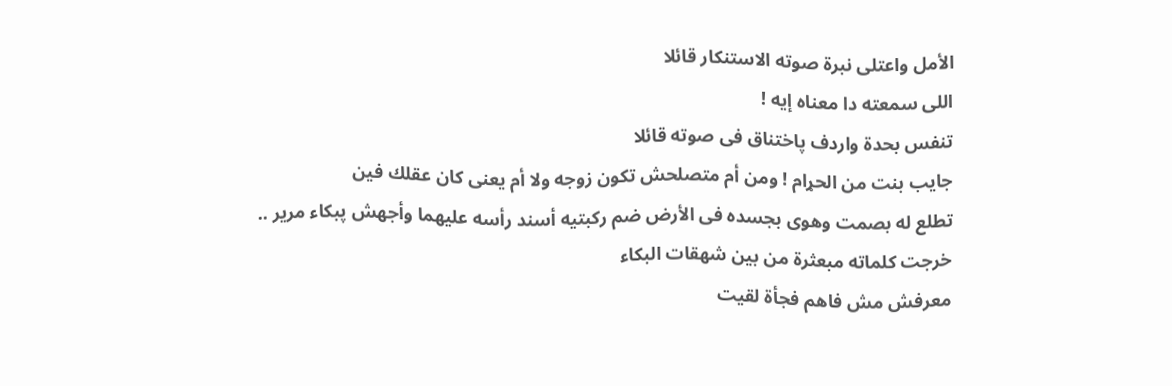الأمل واعتلى نبرة صوته الاستنكار قائلا
اللى سمعته دا معناه إيه !
تنفس بحدة واردف پاختناق فى صوته قائلا
جايب بنت من الحړام ! ومن أم متصلحش تكون زوجه ولا أم يعنى كان عقلك فين
تطلع له بصمت وهوى بجسده فى الأرض ضم ركبتيه أسند رأسه عليهما وأجهش پبكاء مرير ..
خرجت كلماته مبعثرة من بين شهقات البكاء
معرفش مش فاهم فجأة لقيت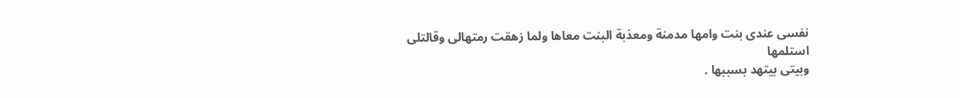نفسى عندى بنت وامها مدمنة ومعذبة البنت معاها ولما زهقت رمتهالى وقالتلى استلمها
وبيتى بيتهد بسببها .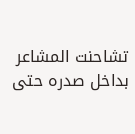تشاحنت المشاعر بداخل صدره حتى